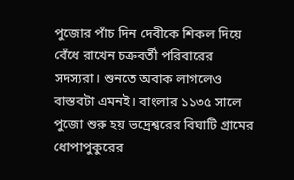পুজোর পাঁচ দিন দেবীকে শিকল দিয়ে বেঁধে রাখেন চক্রবর্তী পরিবারের সদস্যরা। শুনতে অবাক লাগলেও বাস্তবটা এমনই। বাংলার ১১৩৫ সালে পুজো শুরু হয় ভদ্রেশ্বরের বিঘাটি গ্রামের ধোপাপুকুরের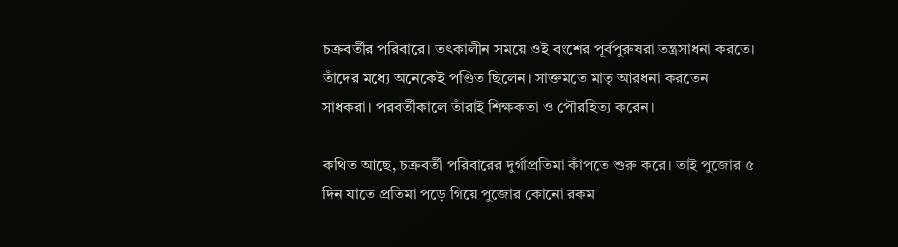চক্রবর্তীর পরিবারে। তৎকালীন সময়ে ওই বংশের পূর্বপুরুষরা তন্ত্রসাধনা করতে। তাঁদের মধ্যে অনেকেই পণ্ডিত ছিলেন। সাক্তমতে মাতৃ আরধনা করতেন সাধকরা। পরবর্তীকালে তাঁরাই শিক্ষকতা ও পৌরহিত্য করেন।

কথিত আছে, চক্রবর্তী পরিবারের দুর্গাপ্রতিমা কাঁপতে শুরু করে। তাই পুজোর ৫ দিন যাতে প্রতিমা পড়ে গিয়ে পুজোর কোনো রকম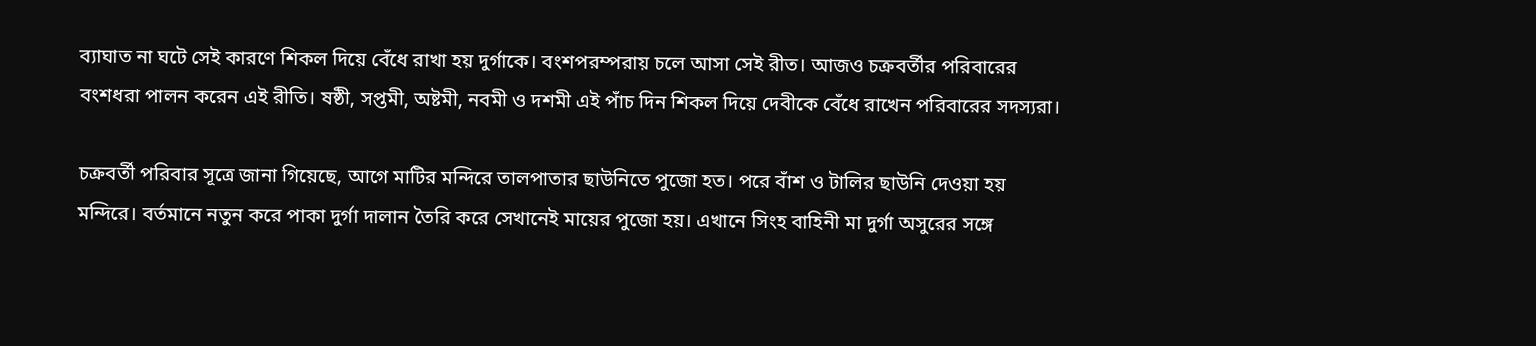ব্যাঘাত না ঘটে সেই কারণে শিকল দিয়ে বেঁধে রাখা হয় দুর্গাকে। বংশপরম্পরায় চলে আসা সেই রীত। আজও চক্রবর্তীর পরিবারের বংশধরা পালন করেন এই রীতি। ষষ্ঠী, সপ্তমী, অষ্টমী, নবমী ও দশমী এই পাঁচ দিন শিকল দিয়ে দেবীকে বেঁধে রাখেন পরিবারের সদস্যরা।

চক্রবর্তী পরিবার সূত্রে জানা গিয়েছে, আগে মাটির মন্দিরে তালপাতার ছাউনিতে পুজো হত। পরে বাঁশ ও টালির ছাউনি দেওয়া হয় মন্দিরে। বর্তমানে নতুন করে পাকা দুর্গা দালান তৈরি করে সেখানেই মায়ের পুজো হয়। এখানে সিংহ বাহিনী মা দুর্গা অসুরের সঙ্গে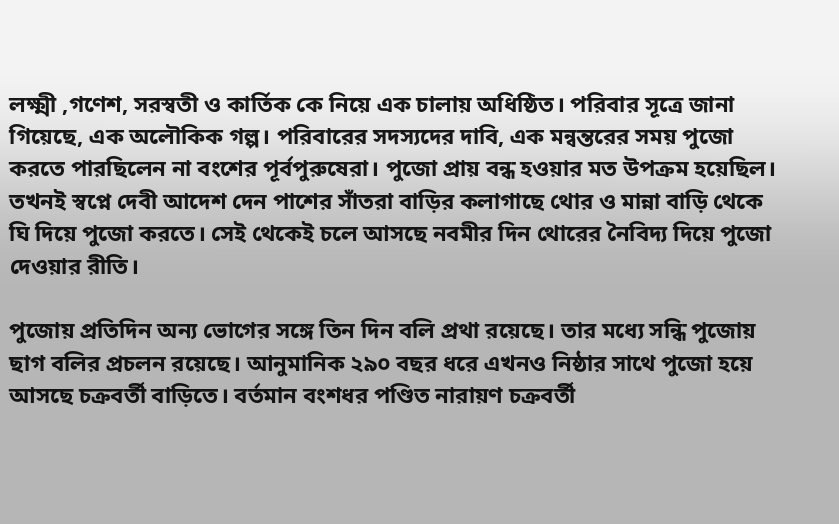লক্ষ্মী ,গণেশ, সরস্বতী ও কার্তিক কে নিয়ে এক চালায় অধিষ্ঠিত। পরিবার সূত্রে জানা গিয়েছে, এক অলৌকিক গল্প। পরিবারের সদস্যদের দাবি, এক মন্বন্তরের সময় পুজো করতে পারছিলেন না বংশের পূর্বপুরুষেরা। পুজো প্রায় বন্ধ হওয়ার মত উপক্রম হয়েছিল। তখনই স্বপ্নে দেবী আদেশ দেন পাশের সাঁতরা বাড়ির কলাগাছে থোর ও মান্না বাড়ি থেকে ঘি দিয়ে পুজো করতে। সেই থেকেই চলে আসছে নবমীর দিন থোরের নৈবিদ্য দিয়ে পুজো দেওয়ার রীতি।

পুজোয় প্রতিদিন অন্য ভোগের সঙ্গে তিন দিন বলি প্রথা রয়েছে। তার মধ্যে সন্ধি পুজোয় ছাগ বলির প্রচলন রয়েছে। আনুমানিক ২৯০ বছর ধরে এখনও নিষ্ঠার সাথে পুজো হয়ে আসছে চক্রবর্তী বাড়িতে। বর্তমান বংশধর পণ্ডিত নারায়ণ চক্রবর্তী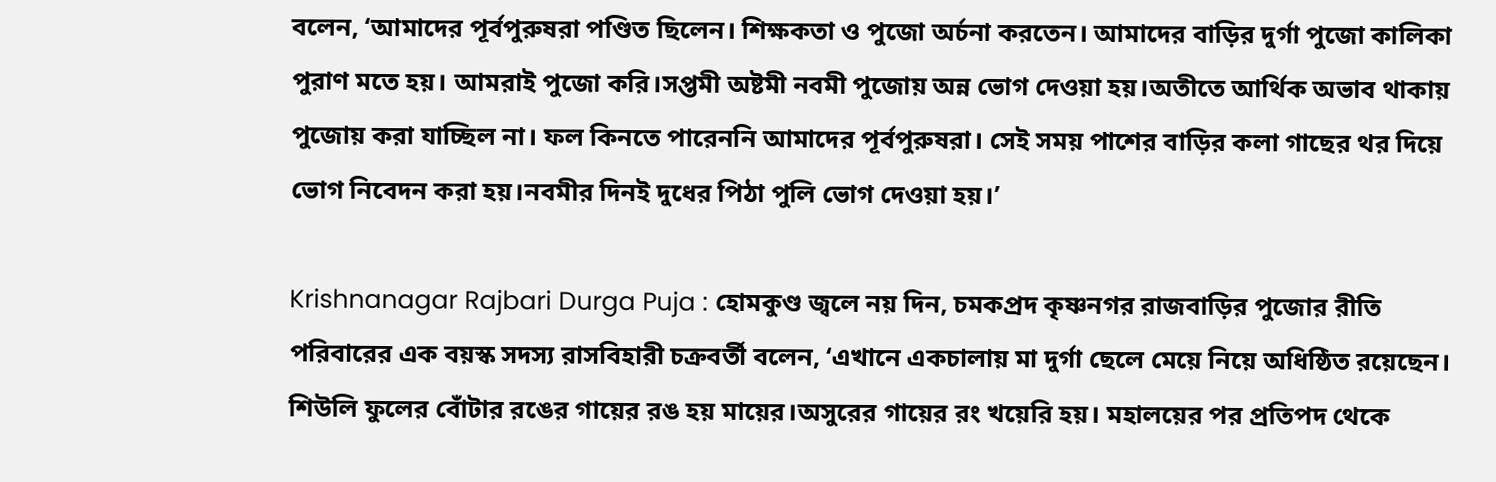বলেন, ‘আমাদের পূর্বপুরুষরা পণ্ডিত ছিলেন। শিক্ষকতা ও পুজো অর্চনা করতেন। আমাদের বাড়ির দুর্গা পুজো কালিকা পুরাণ মতে হয়। আমরাই পুজো করি।সপ্তমী অষ্টমী নবমী পুজোয় অন্ন ভোগ দেওয়া হয়।অতীতে আর্থিক অভাব থাকায় পুজোয় করা যাচ্ছিল না। ফল কিনতে পারেননি আমাদের পূর্বপুরুষরা। সেই সময় পাশের বাড়ির কলা গাছের থর দিয়ে ভোগ নিবেদন করা হয়।নবমীর দিনই দুধের পিঠা পুলি ভোগ দেওয়া হয়।’

Krishnanagar Rajbari Durga Puja : হোমকুণ্ড জ্বলে নয় দিন, চমকপ্রদ কৃষ্ণনগর রাজবাড়ির পুজোর রীতি
পরিবারের এক বয়স্ক সদস্য রাসবিহারী চক্রবর্তী বলেন, ‘এখানে একচালায় মা দুর্গা ছেলে মেয়ে নিয়ে অধিষ্ঠিত রয়েছেন। শিউলি ফুলের বোঁটার রঙের গায়ের রঙ হয় মায়ের।অসুরের গায়ের রং খয়েরি হয়। মহালয়ের পর প্রতিপদ থেকে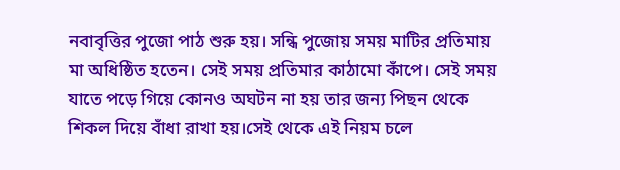নবাবৃত্তির পুজো পাঠ শুরু হয়। সন্ধি পুজোয় সময় মাটির প্রতিমায় মা অধিষ্ঠিত হতেন। সেই সময় প্রতিমার কাঠামো কাঁপে। সেই সময় যাতে পড়ে গিয়ে কোনও অঘটন না হয় তার জন্য পিছন থেকে শিকল দিয়ে বাঁধা রাখা হয়।সেই থেকে এই নিয়ম চলে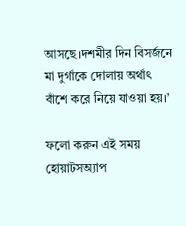আসছে।দশমীর দিন বিসর্জনে মা দুর্গাকে দোলায় অর্থাৎ বাঁশে করে নিয়ে যাওয়া হয়।’

ফলো করুন এই সময় হোয়াটসঅ্যাপ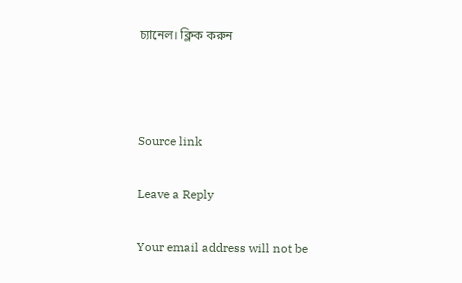চ্যানেল। ক্লিক করুন



Source link

Leave a Reply

Your email address will not be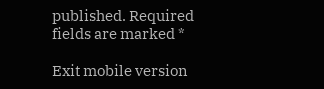published. Required fields are marked *

Exit mobile version